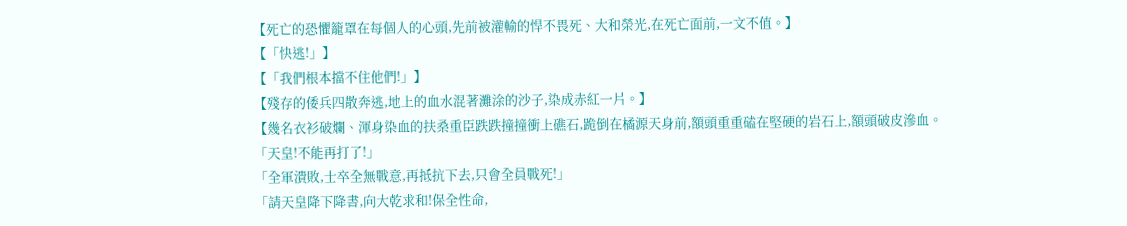【死亡的恐懼籠罩在每個人的心頭,先前被灌輸的悍不畏死、大和榮光,在死亡面前,一文不值。】
【「快逃!」】
【「我們根本擋不住他們!」】
【殘存的倭兵四散奔逃,地上的血水混著灘涂的沙子,染成赤紅一片。】
【幾名衣衫破爛、渾身染血的扶桑重臣跌跌撞撞衝上礁石,跪倒在橘源天身前,額頭重重磕在堅硬的岩石上,額頭破皮滲血。
「天皇!不能再打了!」
「全軍潰敗,士卒全無戰意,再抵抗下去,只會全員戰死!」
「請天皇降下降書,向大乾求和!保全性命,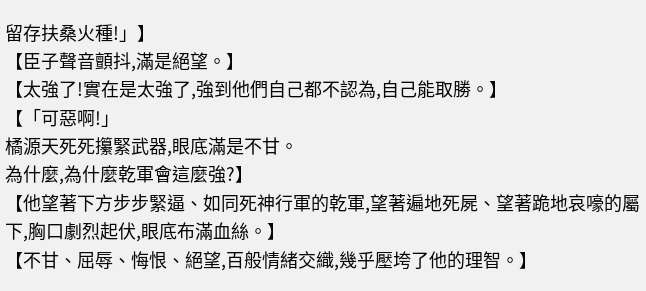留存扶桑火種!」】
【臣子聲音顫抖,滿是絕望。】
【太強了!實在是太強了,強到他們自己都不認為,自己能取勝。】
【「可惡啊!」
橘源天死死攥緊武器,眼底滿是不甘。
為什麼,為什麼乾軍會這麼強?】
【他望著下方步步緊逼、如同死神行軍的乾軍,望著遍地死屍、望著跪地哀嚎的屬下,胸口劇烈起伏,眼底布滿血絲。】
【不甘、屈辱、悔恨、絕望,百般情緒交織,幾乎壓垮了他的理智。】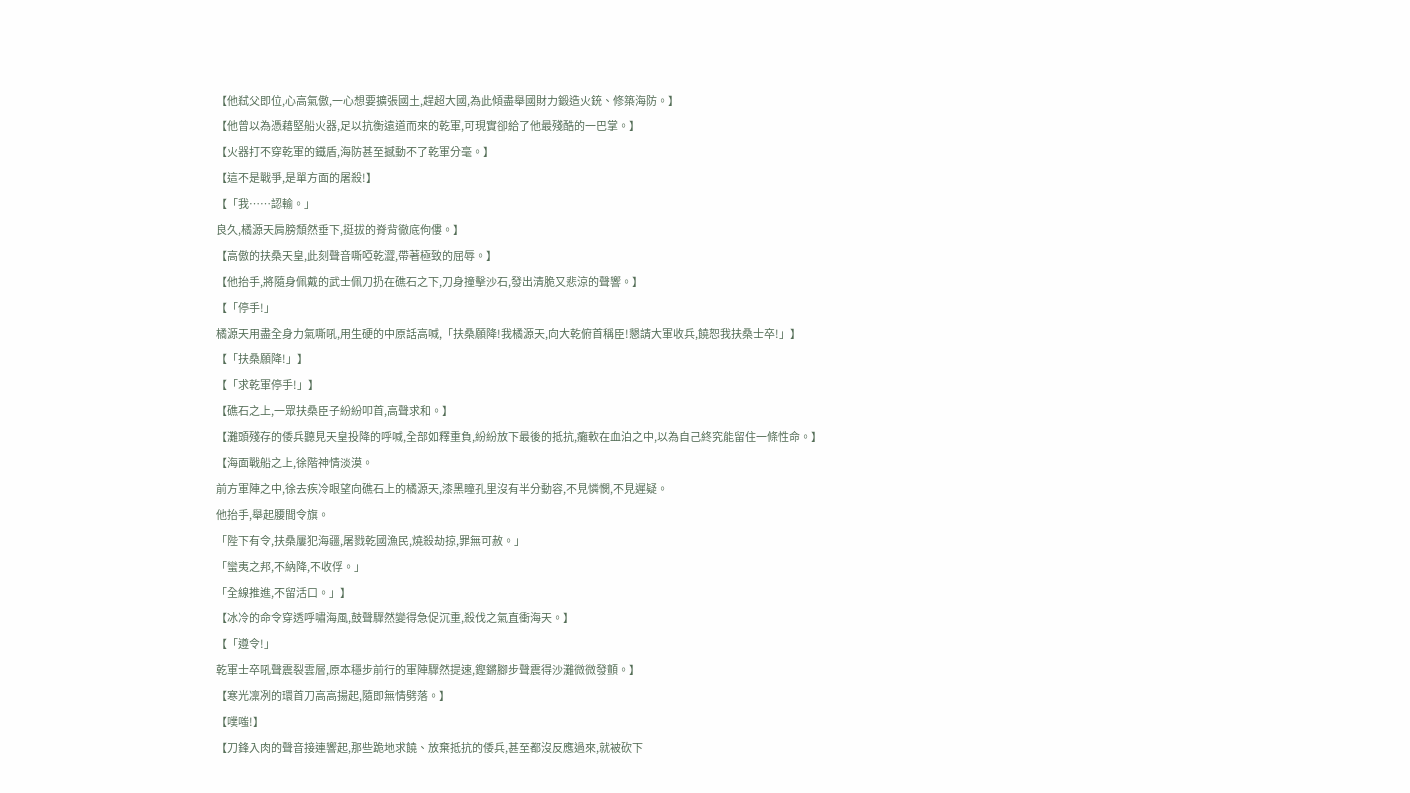【他弒父即位,心高氣傲,一心想要擴張國土,趕超大國,為此傾盡舉國財力鍛造火銃、修築海防。】
【他曾以為憑藉堅船火器,足以抗衡遠道而來的乾軍,可現實卻給了他最殘酷的一巴掌。】
【火器打不穿乾軍的鐵盾,海防甚至撼動不了乾軍分毫。】
【這不是戰爭,是單方面的屠殺!】
【「我……認輸。」
良久,橘源天肩膀頹然垂下,挺拔的脊背徹底佝僂。】
【高傲的扶桑天皇,此刻聲音嘶啞乾澀,帶著極致的屈辱。】
【他抬手,將隨身佩戴的武士佩刀扔在礁石之下,刀身撞擊沙石,發出清脆又悲涼的聲響。】
【「停手!」
橘源天用盡全身力氣嘶吼,用生硬的中原話高喊,「扶桑願降!我橘源天,向大乾俯首稱臣!懇請大軍收兵,饒恕我扶桑士卒!」】
【「扶桑願降!」】
【「求乾軍停手!」】
【礁石之上,一眾扶桑臣子紛紛叩首,高聲求和。】
【灘頭殘存的倭兵聽見天皇投降的呼喊,全部如釋重負,紛紛放下最後的抵抗,癱軟在血泊之中,以為自己終究能留住一條性命。】
【海面戰船之上,徐階神情淡漠。
前方軍陣之中,徐去疾冷眼望向礁石上的橘源天,漆黑瞳孔里沒有半分動容,不見憐憫,不見遲疑。
他抬手,舉起腰間令旗。
「陛下有令,扶桑屢犯海疆,屠戮乾國漁民,燒殺劫掠,罪無可赦。」
「蠻夷之邦,不納降,不收俘。」
「全線推進,不留活口。」】
【冰冷的命令穿透呼嘯海風,鼓聲驟然變得急促沉重,殺伐之氣直衝海天。】
【「遵令!」
乾軍士卒吼聲震裂雲層,原本穩步前行的軍陣驟然提速,鏗鏘腳步聲震得沙灘微微發顫。】
【寒光凜冽的環首刀高高揚起,隨即無情劈落。】
【噗嗤!】
【刀鋒入肉的聲音接連響起,那些跪地求饒、放棄抵抗的倭兵,甚至都沒反應過來,就被砍下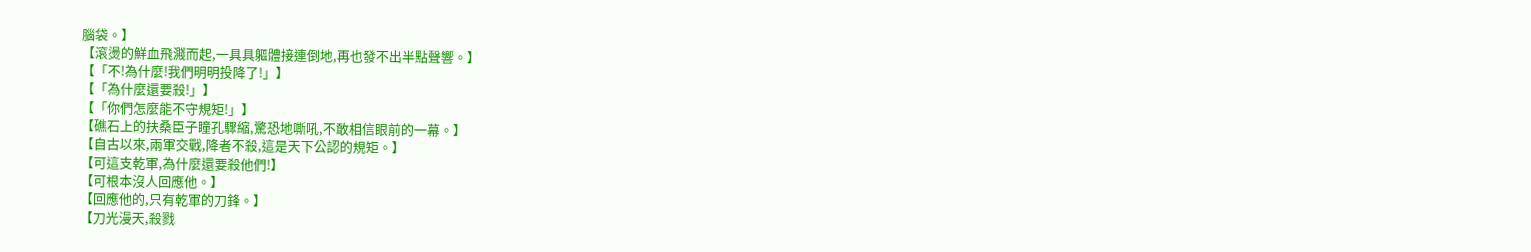腦袋。】
【滾燙的鮮血飛濺而起,一具具軀體接連倒地,再也發不出半點聲響。】
【「不!為什麼!我們明明投降了!」】
【「為什麼還要殺!」】
【「你們怎麼能不守規矩!」】
【礁石上的扶桑臣子瞳孔驟縮,驚恐地嘶吼,不敢相信眼前的一幕。】
【自古以來,兩軍交戰,降者不殺,這是天下公認的規矩。】
【可這支乾軍,為什麼還要殺他們!】
【可根本沒人回應他。】
【回應他的,只有乾軍的刀鋒。】
【刀光漫天,殺戮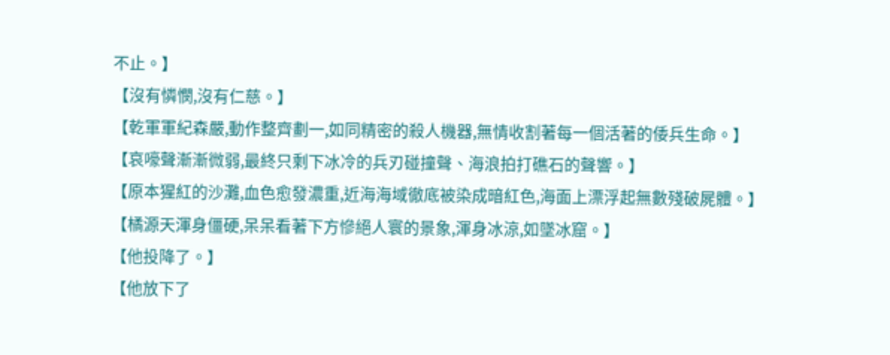不止。】
【沒有憐憫,沒有仁慈。】
【乾軍軍紀森嚴,動作整齊劃一,如同精密的殺人機器,無情收割著每一個活著的倭兵生命。】
【哀嚎聲漸漸微弱,最終只剩下冰冷的兵刃碰撞聲、海浪拍打礁石的聲響。】
【原本猩紅的沙灘,血色愈發濃重,近海海域徹底被染成暗紅色,海面上漂浮起無數殘破屍體。】
【橘源天渾身僵硬,呆呆看著下方慘絕人寰的景象,渾身冰涼,如墜冰窟。】
【他投降了。】
【他放下了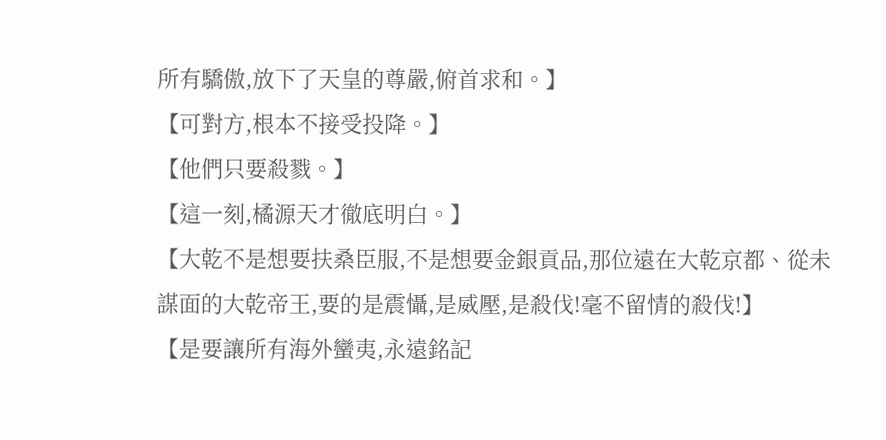所有驕傲,放下了天皇的尊嚴,俯首求和。】
【可對方,根本不接受投降。】
【他們只要殺戮。】
【這一刻,橘源天才徹底明白。】
【大乾不是想要扶桑臣服,不是想要金銀貢品,那位遠在大乾京都、從未謀面的大乾帝王,要的是震懾,是威壓,是殺伐!毫不留情的殺伐!】
【是要讓所有海外蠻夷,永遠銘記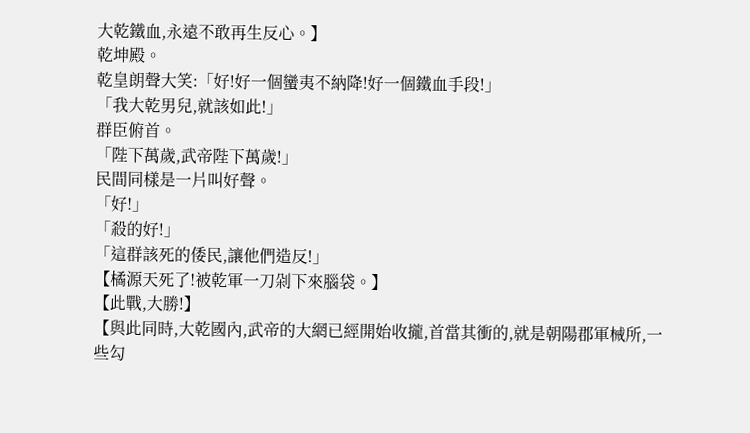大乾鐵血,永遠不敢再生反心。】
乾坤殿。
乾皇朗聲大笑:「好!好一個蠻夷不納降!好一個鐵血手段!」
「我大乾男兒,就該如此!」
群臣俯首。
「陛下萬歲,武帝陛下萬歲!」
民間同樣是一片叫好聲。
「好!」
「殺的好!」
「這群該死的倭民,讓他們造反!」
【橘源天死了!被乾軍一刀剁下來腦袋。】
【此戰,大勝!】
【與此同時,大乾國內,武帝的大網已經開始收攏,首當其衝的,就是朝陽郡軍械所,一些勾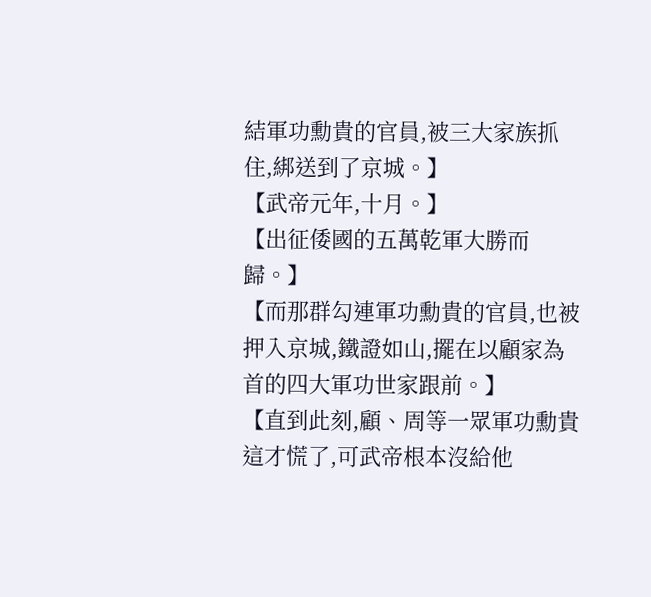結軍功勳貴的官員,被三大家族抓住,綁送到了京城。】
【武帝元年,十月。】
【出征倭國的五萬乾軍大勝而歸。】
【而那群勾連軍功勳貴的官員,也被押入京城,鐵證如山,擺在以顧家為首的四大軍功世家跟前。】
【直到此刻,顧、周等一眾軍功勳貴這才慌了,可武帝根本沒給他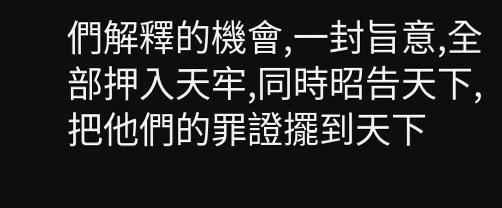們解釋的機會,一封旨意,全部押入天牢,同時昭告天下,把他們的罪證擺到天下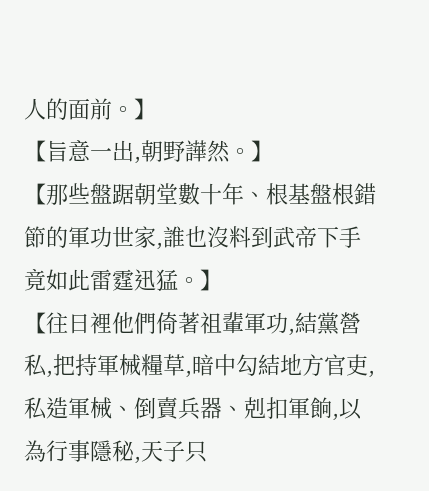人的面前。】
【旨意一出,朝野譁然。】
【那些盤踞朝堂數十年、根基盤根錯節的軍功世家,誰也沒料到武帝下手竟如此雷霆迅猛。】
【往日裡他們倚著祖輩軍功,結黨營私,把持軍械糧草,暗中勾結地方官吏,私造軍械、倒賣兵器、剋扣軍餉,以為行事隱秘,天子只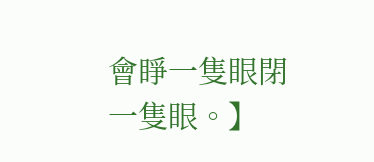會睜一隻眼閉一隻眼。】